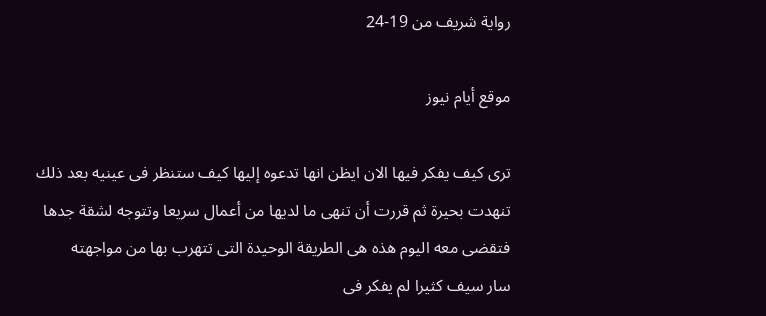رواية شريف من 19-24

موقع أيام نيوز

ترى كيف يفكر فيها الان ايظن انها تدعوه إليها كيف ستنظر فى عينيه بعد ذلك
تنهدت بحيرة ثم قررت أن تنهى ما لديها من أعمال سريعا وتتوجه لشقة جدها فتقضى معه اليوم هذه هى الطريقة الوحيدة التى تتهرب بها من مواجهته
سار سيف كثيرا لم يفكر فى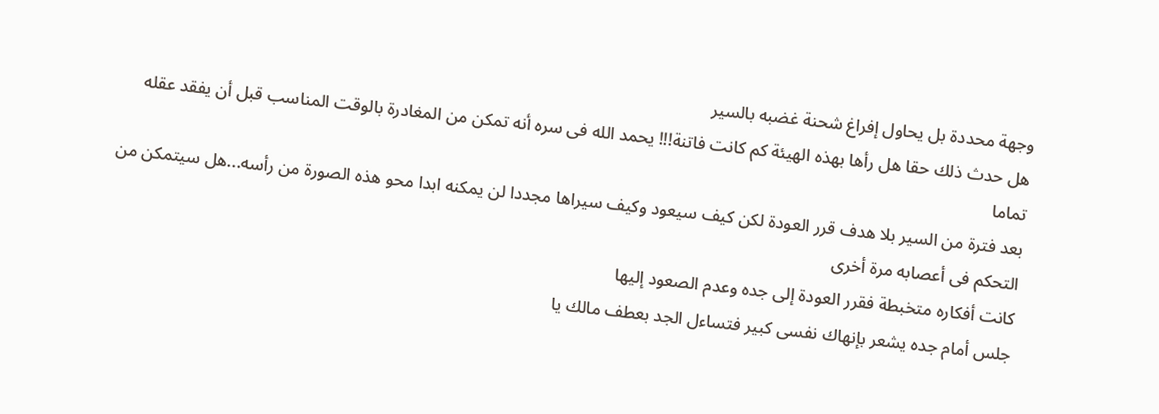وجهة محددة بل يحاول إفراغ شحنة غضبه بالسير
هل حدث ذلك حقا هل رأها بهذه الهيئة كم كانت فاتنة!!! يحمد الله فى سره أنه تمكن من المغادرة بالوقت المناسب قبل أن يفقد عقله تماما
بعد فترة من السير بلا هدف قرر العودة لكن كيف سيعود وكيف سيراها مجددا لن يمكنه ابدا محو هذه الصورة من رأسه...هل سيتمكن من التحكم فى أعصابه مرة أخرى
كانت أفكاره متخبطة فقرر العودة إلى جده وعدم الصعود إليها
جلس أمام جده يشعر بإنهاك نفسى كبير فتساءل الجد بعطف مالك يا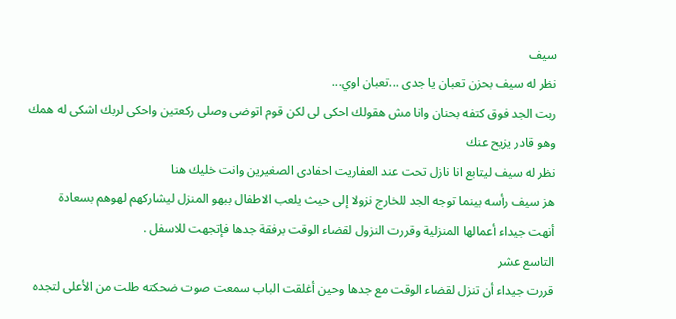سيف
نظر له سيف بحزن تعبان يا جدى ...تعبان اوي...
ربت الجد فوق كتفه بحنان وانا مش هقولك احكى لى لكن قوم اتوضى وصلى ركعتين واحكى لربك اشكى له همك وهو قادر يزيح عنك
نظر له سيف ليتابع انا نازل تحت عند العفاريت احفادى الصغيرين وانت خليك هنا
هز سيف رأسه بينما توجه الجد للخارج نزولا إلى حيث يلعب الاطفال ببهو المنزل ليشاركهم لهوهم بسعادة
أنهت جيداء أعمالها المنزلية وقررت النزول لقضاء الوقت برفقة جدها فإتجهت للاسفل .
التاسع عشر
قررت جيداء أن تنزل لقضاء الوقت مع جدها وحين أغلقت الباب سمعت صوت ضحكته طلت من الأعلى لتجده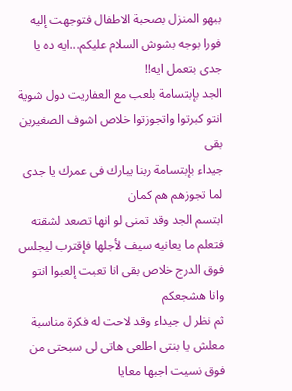ببهو المنزل بصحبة الاطفال فتوجهت إليه فورا بوجه بشوش السلام عليكم...ايه ده يا جدى بتعمل ايه!!
الجد بإبتسامة بلعب مع العفاريت دول شوية انتو كبرتوا واتجوزتوا خلاص اشوف الصغيرين بقى
جيداء بإبتسامة ربنا يبارك فى عمرك يا جدى لما تجوزهم هم كمان
ابتسم الجد وقد تمنى لو انها تصعد لشقته فتعلم ما يعانيه سيف لأجلها فإقترب ليجلس فوق الدرج خلاص بقى انا تعبت إلعبوا انتو وانا هشجعكم
ثم نظر ل جيداء وقد لاحت له فكرة مناسبة معلش يا بنتى اطلعى هاتى لى سبحتى من فوق نسيت اجبها معايا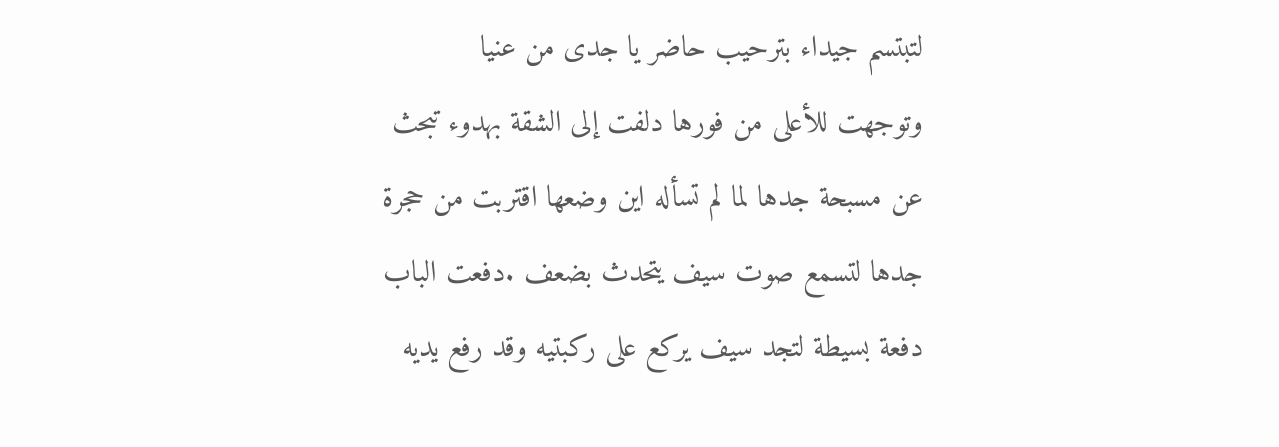لتبتسم جيداء بترحيب حاضر يا جدى من عنيا
وتوجهت للأعلى من فورها دلفت إلى الشقة بهدوء تبحث عن مسبحة جدها لما لم تسأله اين وضعها اقتربت من حجرة جدها لتسمع صوت سيف يتحدث بضعف .دفعت الباب دفعة بسيطة لتجد سيف يركع على ركبتيه وقد رفع يديه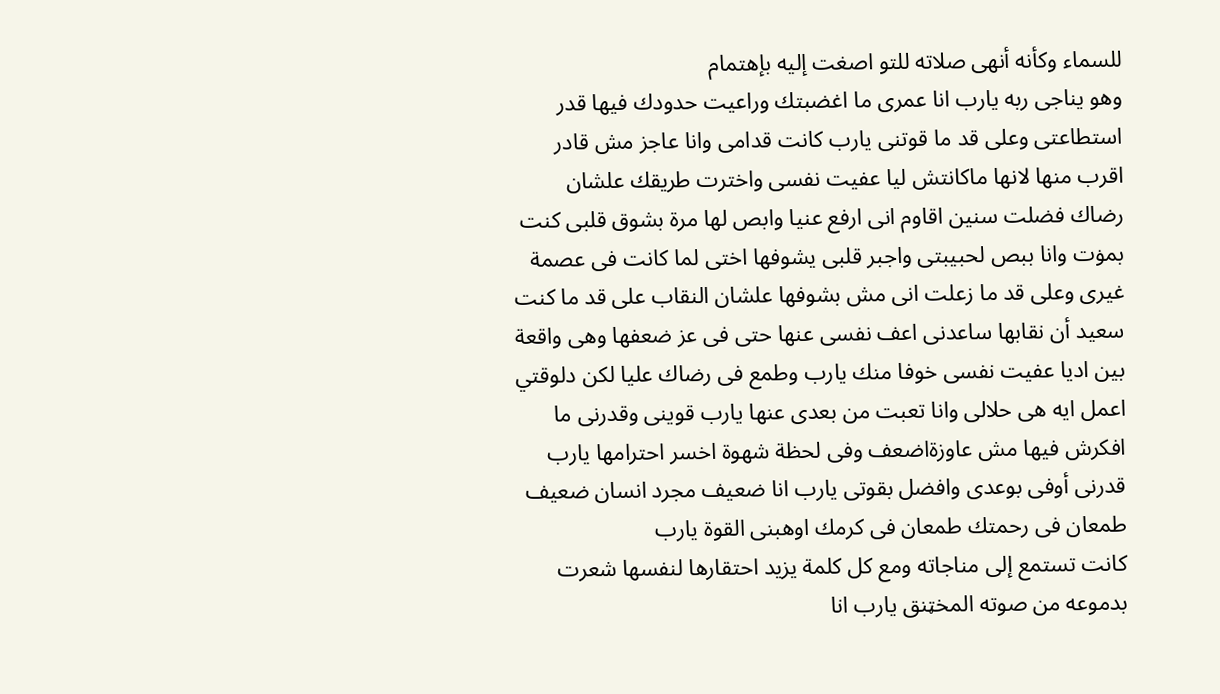للسماء وكأنه أنهى صلاته للتو اصغت إليه بإهتمام
وهو يناجى ربه يارب انا عمرى ما اغضبتك وراعيت حدودك فيها قدر استطاعتى وعلى قد ما قوتنى يارب كانت قدامى وانا عاجز مش قادر اقرب منها لانها ماكانتش ليا عفيت نفسى واخترت طريقك علشان رضاك فضلت سنين اقاوم انى ارفع عنيا وابص لها مرة بشوق قلبى كنت بمۏت وانا ببص لحبيبتى واجبر قلبى يشوفها اختى لما كانت فى عصمة غيرى وعلى قد ما زعلت انى مش بشوفها علشان النقاب على قد ما كنت سعيد أن نقابها ساعدنى اعف نفسى عنها حتى فى عز ضعفها وهى واقعة بين اديا عفيت نفسى خوفا منك يارب وطمع فى رضاك عليا لكن دلوقتي اعمل ايه هى حلالى وانا تعبت من بعدى عنها يارب قوينى وقدرنى ما افكرش فيها مش عاوزةاضعف وفى لحظة شهوة اخسر احترامها يارب قدرنى أوفى بوعدى وافضل بقوتى يارب انا ضعيف مجرد انسان ضعيف طمعان فى رحمتك طمعان فى كرمك اوهبنى القوة يارب
كانت تستمع إلى مناجاته ومع كل كلمة يزيد احتقارها لنفسها شعرت بدموعه من صوته المخټنق يارب انا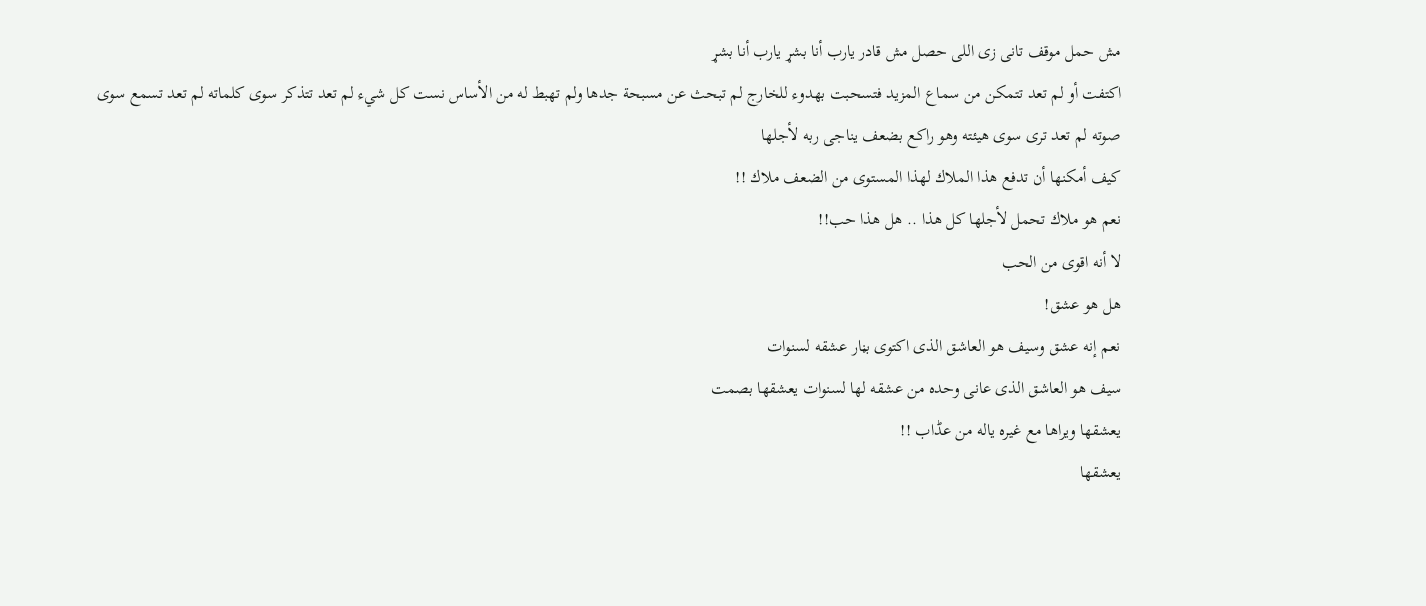مش حمل موقف تانى زى اللى حصل مش قادر يارب أنا بشړ يارب أنا بشړ
اكتفت أو لم تعد تتمكن من سماع المزيد فتسحبت بهدوء للخارج لم تبحث عن مسبحة جدها ولم تهبط له من الأساس نست كل شيء لم تعد تتذكر سوى كلماته لم تعد تسمع سوى صوته لم تعد ترى سوى هيئته وهو راكع بضعف يناجى ربه لأجلها
كيف أمكنها أن تدفع هذا الملاك لهذا المستوى من الضعف ملاك !!
نعم هو ملاك تحمل لأجلها كل هذا .. هل هذا حب!!
لا أنه اقوى من الحب
هل هو عشق!
نعم إنه عشق وسيف هو العاشق الذى اكتوى بڼار عشقه لسنوات
سيف هو العاشق الذى عانى وحده من عشقه لها لسنوات يعشقها بصمت
يعشقها ويراها مع غيره ياله من عڈاب !!
يعشقها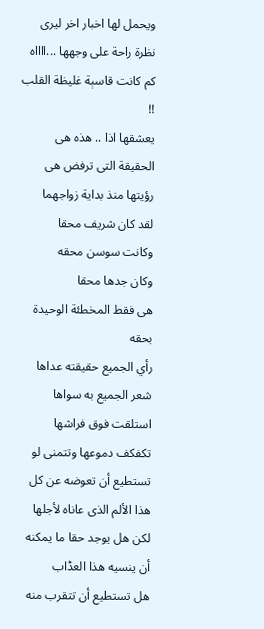ويحمل لها اخبار اخر ليرى نظرة راحة على وجهها ...ااااه كم كانت قاسېة غليظة القلب !!
يعشقها اذا .. هذه هى الحقيقة التى ترفض هى رؤيتها منذ بداية زواجهما
لقد كان شريف محقا
وكانت سوسن محقه
وكان جدها محقا
هى فقط المخطئة الوحيدة بحقه
رأي الجميع حقيقته عداها
شعر الجميع به سواها
استلقت فوق فراشها تكفكف دموعها وتتمنى لو تستطيع أن تعوضه عن كل هذا الألم الذى عاناه لأجلها
لكن هل يوجد حقا ما يمكنه أن ينسيه هذا العڈاب
هل تستطيع أن تتقرب منه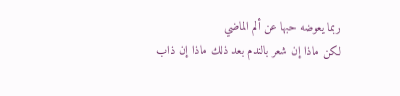ربما يعوضه حبها عن ألم الماضي
لكن ماذا إن شعر بالندم بعد ذلك ماذا إن ذاب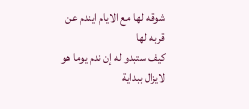شوقه لها مع الايام ايندم عن قربه لها
كيف ستبدو له إن ندم يوما هو لايزال ببداية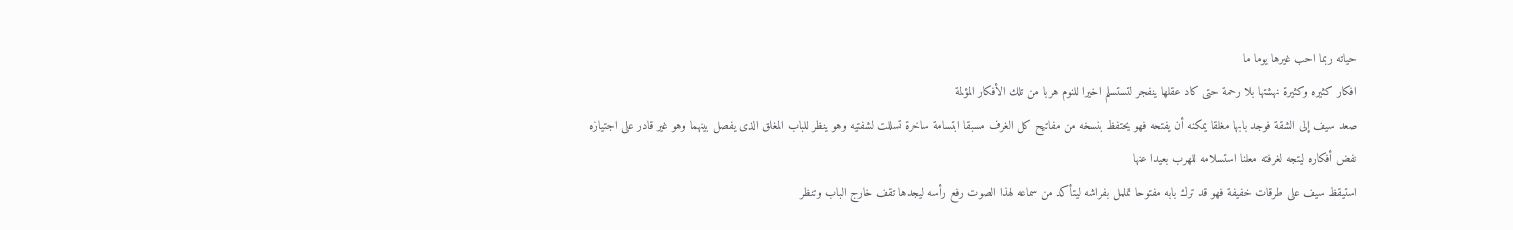حياته ربما احب غيرها يوما ما
افكار كثيره وكثيرة نهشتها بلا رحمة حتى كاد عقلها ينفجر لتستسلم اخيرا للنوم هربا من تلك الأفكار المؤلمة
صعد سيف إلى الشقة فوجد بابها مغلقا يمكنه أن يفتحه فهو يحتفظ بنسخه من مفاتيح كل الغرف مسبقا ابتسامة ساخرة تسللت لشفتيه وهو ينظر للباب المغلق الذى يفصل بينهما وهو غير قادر على اجتيازه
نفض أفكاره ليتجه لغرفته معلنا استسلامه للهرب بعيدا عنها
استيقظ سيف على طرقات خفيفة فهو قد ترك بابه مفتوحا تململ بفراشه ليتأكد من سماعه لهذا الصوت رفع رأسه ليجدها تقف خارج الباب وتنظر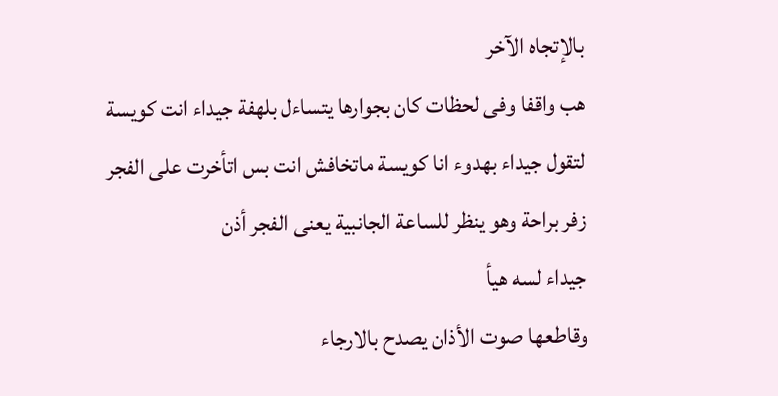بالإتجاه الآخر
هب واقفا وفى لحظات كان بجوارها يتساءل بلهفة جيداء انت كويسة
لتقول جيداء بهدوء انا كويسة ماتخافش انت بس اتأخرت على الفجر
زفر براحة وهو ينظر للساعة الجانبية يعنى الفجر أذن
جيداء لسه هيأ
وقاطعها صوت الأذان يصدح بالارجاء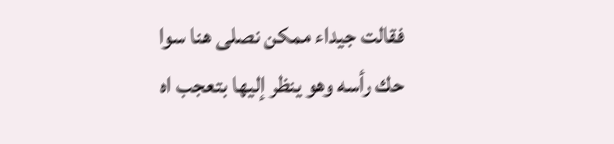فقالت جيداء ممكن نصلى هنا سوا
حك رأسه وهو ينظر إليها بتعجب اه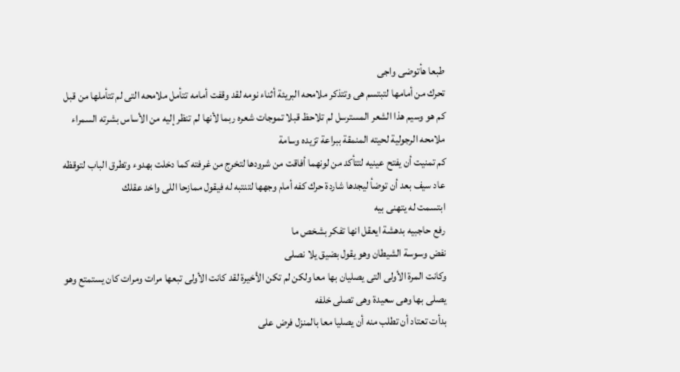طبعا هأتوضى واجى
تحرك من أمامها لتبتسم هى وتتذكر ملامحه البريئة أثناء نومه لقد وقفت أمامه تتأمل ملامحه التى لم تتأملها من قبل كم هو وسيم هذا الشعر المسترسل لم تلاحظ قبلا تموجات شعره ربما لأنها لم تنظر إليه من الأساس بشرته السمراء ملامحه الرجولية لحيته المنمقة ببراعة تزيده وسامة
كم تمنيت أن يفتح عينيه لتتأكد من لونهما أفاقت من شرودها لتخرج من غرفته كما دخلت بهدوء وتطرق الباب لتوقظه
عاد سيف بعد أن توضأ ليجدها شاردة حرك كفه أمام وجهها لتنتبه له فيقول ممازحا اللى واخد عقلك
ابتسمت له يتهنى بيه
رفع حاجبيه بدهشة ايعقل انها تفكر بشخص ما
نفض وسوسة الشيطان وهو يقول بضيق يلا نصلى
وكانت المرة الأولى التى يصليان بها معا ولكن لم تكن الأخيرة لقد كانت الأولى تبعها مرات ومرات كان يستمتع وهو يصلى بها وهى سعيدة وهى تصلى خلفه
بدأت تعتاد أن تطلب منه أن يصليا معا بالمنزل فرض على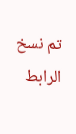تم نسخ الرابط